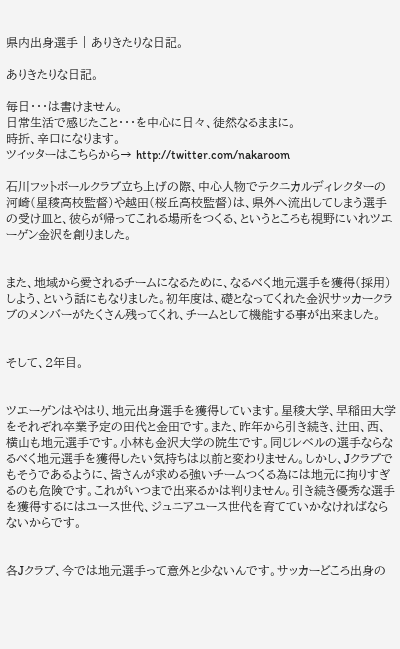県内出身選手 | ありきたりな日記。

ありきたりな日記。

毎日・・・は書けません。
日常生活で感じたこと・・・を中心に日々、徒然なるままに。
時折、辛口になります。
ツイッターはこちらから→ http://twitter.com/nakaroom

石川フットボールクラブ立ち上げの際、中心人物でテクニカルディレクターの河崎(星稜高校監督)や越田(桜丘高校監督)は、県外へ流出してしまう選手の受け皿と、彼らが帰ってこれる場所をつくる、というところも視野にいれツエーゲン金沢を創りました。


また、地域から愛されるチームになるために、なるべく地元選手を獲得(採用)しよう、という話にもなりました。初年度は、礎となってくれた金沢サッカークラブのメンバーがたくさん残ってくれ、チームとして機能する事が出来ました。


そして、2年目。


ツエーゲンはやはり、地元出身選手を獲得しています。星稜大学、早稲田大学をそれぞれ卒業予定の田代と金田です。また、昨年から引き続き、辻田、西、横山も地元選手です。小林も金沢大学の院生です。同じレベルの選手ならなるべく地元選手を獲得したい気持ちは以前と変わりません。しかし、Jクラブでもそうであるように、皆さんが求める強いチームつくる為には地元に拘りすぎるのも危険です。これがいつまで出来るかは判りません。引き続き優秀な選手を獲得するにはユース世代、ジュニアユース世代を育てていかなければならないからです。


各Jクラブ、今では地元選手って意外と少ないんです。サッカーどころ出身の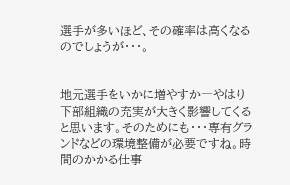選手が多いほど、その確率は高くなるのでしょうが・・・。


地元選手をいかに増やすか―やはり下部組織の充実が大きく影響してくると思います。そのためにも・・・専有グランドなどの環境整備が必要ですね。時間のかかる仕事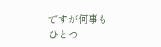ですが何事もひとつ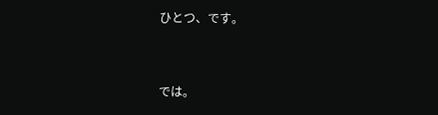ひとつ、です。


では。